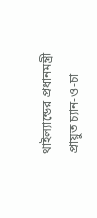থাইল্যান্ডের প্রধানমন্ত্রী প্রায়ুত চ্যান-ও-চা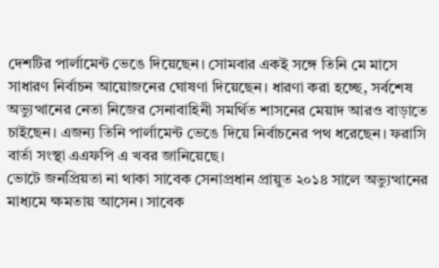দেশটির পার্লামেন্ট ভেঙে দিয়েছেন। সোমবার একই সঙ্গে তিনি মে মাসে সাধারণ নির্বাচন আয়োজনের ঘোষণা দিয়েছেন। ধারণা করা হচ্ছে, সর্বশেষ অভ্যুত্থানের নেতা নিজের সেনাবাহিনী সমর্থিত শাসনের মেয়াদ আরও বাড়াতে চাইছেন। এজন্য তিনি পার্লামেন্ট ভেঙে দিয়ে নির্বাচনের পথ ধরেছেন। ফরাসি বার্তা সংস্থা এএফপি এ খবর জানিয়েছে।
ভোটে জনপ্রিয়তা না থাকা সাবেক সেনাপ্রধান প্রায়ুত ২০১৪ সালে অভ্যুত্থানের মাধ্যমে ক্ষমতায় আসেন। সাবেক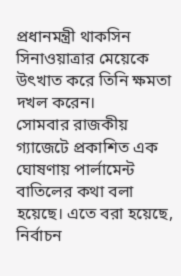প্রধানমন্ত্রী থাকসিন সিনাওয়াত্রার মেয়েকে উৎখাত করে তিনি ক্ষমতা দখল করেন।
সোমবার রাজকীয় গ্যাজেটে প্রকাশিত এক ঘোষণায় পার্লামেন্ট বাতিলের কথা বলা হয়েছে। এতে বরা হয়েছে, নির্বাচন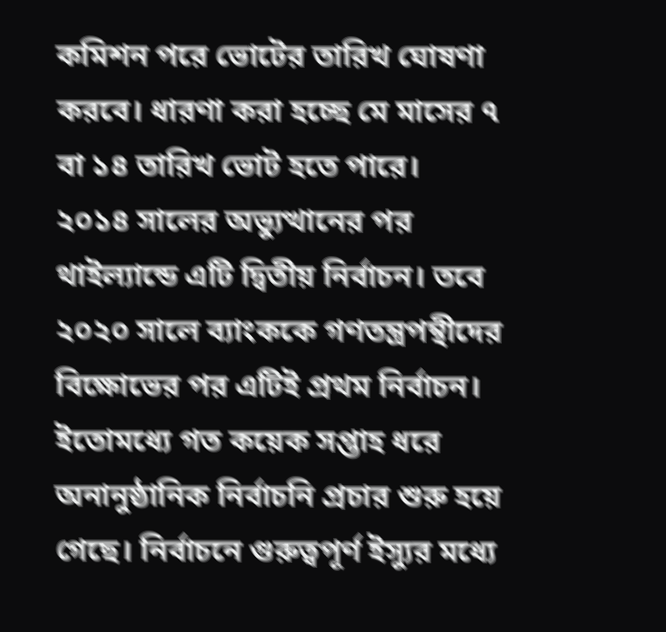কমিশন পরে ভোটের তারিখ ঘোষণা করবে। ধারণা করা হচ্ছে মে মাসের ৭ বা ১৪ তারিখ ভোট হতে পারে।
২০১৪ সালের অভ্যুত্থানের পর থাইল্যান্ডে এটি দ্বিতীয় নির্বাচন। তবে ২০২০ সালে ব্যাংককে গণতন্ত্রপন্থীদের বিক্ষোভের পর এটিই প্রথম নির্বাচন।
ইতোমধ্যে গত কয়েক সপ্তাহ ধরে অনানুষ্ঠানিক নির্বাচনি প্রচার শুরু হয়ে গেছে। নির্বাচনে গুরুত্বপূর্ণ ইস্যুর মধ্যে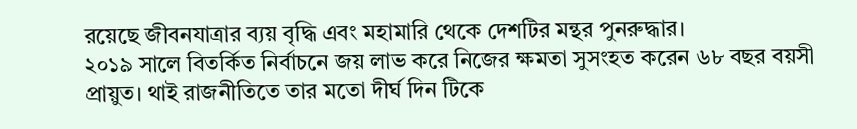রয়েছে জীবনযাত্রার ব্যয় বৃদ্ধি এবং মহামারি থেকে দেশটির মন্থর পুনরুদ্ধার।
২০১৯ সালে বিতর্কিত নির্বাচনে জয় লাভ করে নিজের ক্ষমতা সুসংহত করেন ৬৮ বছর বয়সী প্রায়ুত। থাই রাজনীতিতে তার মতো দীর্ঘ দিন টিকে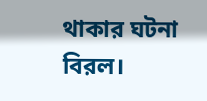থাকার ঘটনা বিরল।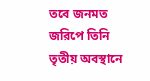তবে জনমত জরিপে তিনি তৃতীয় অবস্থানে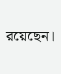রয়েছেন।